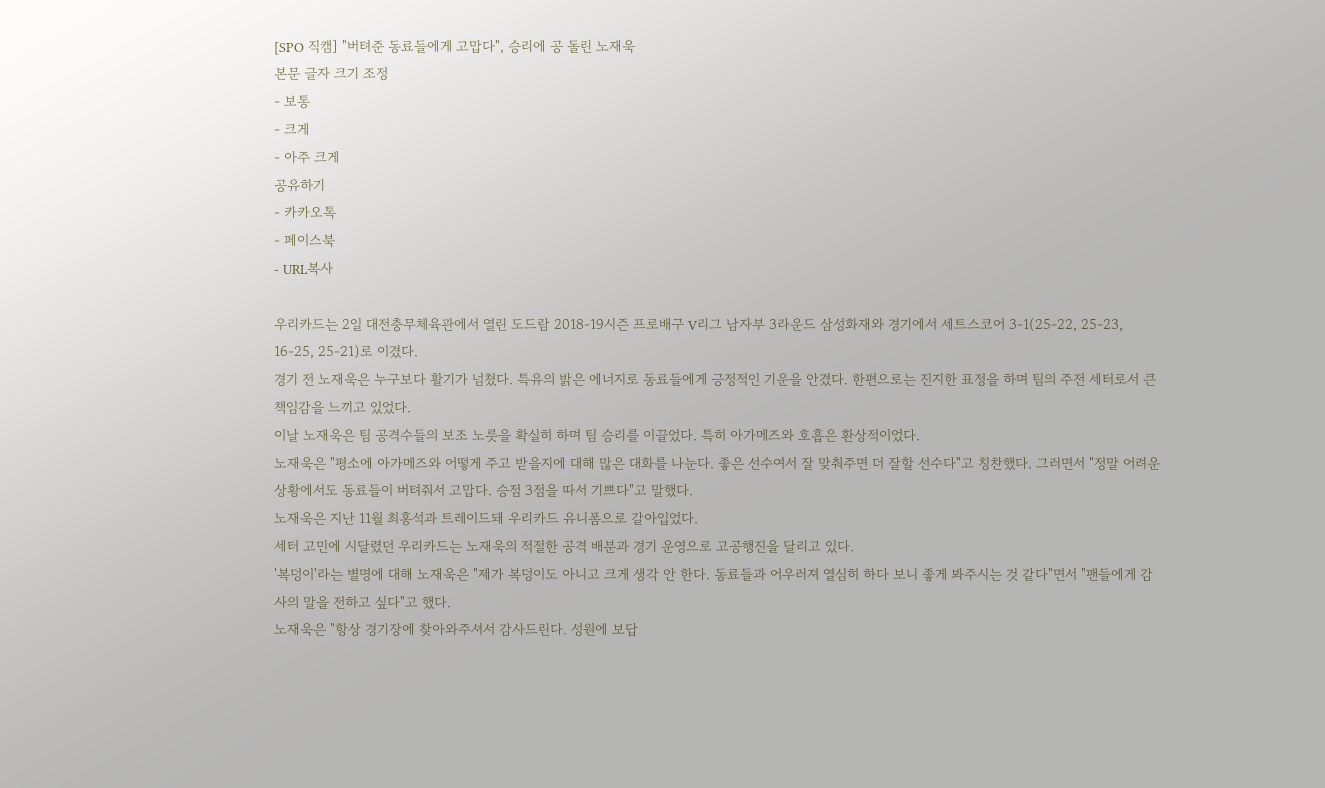[SPO 직캠] "버텨준 동료들에게 고맙다", 승리에 공 돌린 노재욱
본문 글자 크기 조정
- 보통
- 크게
- 아주 크게
공유하기
- 카카오톡
- 페이스북
- URL복사

우리카드는 2일 대전충무체육관에서 열린 도드람 2018-19시즌 프로배구 V리그 남자부 3라운드 삼성화재와 경기에서 세트스코어 3-1(25-22, 25-23, 16-25, 25-21)로 이겼다.
경기 전 노재욱은 누구보다 활기가 넘쳤다. 특유의 밝은 에너지로 동료들에게 긍정적인 기운을 안겼다. 한편으로는 진지한 표정을 하며 팀의 주전 세터로서 큰 책임감을 느끼고 있었다.
이날 노재욱은 팀 공격수들의 보조 노릇을 확실히 하며 팀 승리를 이끌었다. 특히 아가메즈와 호흡은 환상적이었다.
노재욱은 "평소에 아가메즈와 어떻게 주고 받을지에 대해 많은 대화를 나눈다. 좋은 선수여서 잘 맞춰주면 더 잘할 선수다"고 칭찬했다. 그러면서 "정말 어려운 상황에서도 동료들이 버텨줘서 고맙다. 승점 3점을 따서 기쁘다"고 말했다.
노재욱은 지난 11월 최홍석과 트레이드돼 우리카드 유니폼으로 갈아입었다.
세터 고민에 시달렸던 우리카드는 노재욱의 적절한 공격 배분과 경기 운영으로 고공행진을 달리고 있다.
'복덩이'라는 별명에 대해 노재욱은 "제가 복덩이도 아니고 크게 생각 안 한다. 동료들과 어우러져 열심히 하다 보니 좋게 봐주시는 것 같다"면서 "팬들에게 감사의 말을 전하고 싶다"고 했다.
노재욱은 "항상 경기장에 찾아와주셔서 감사드린다. 성원에 보답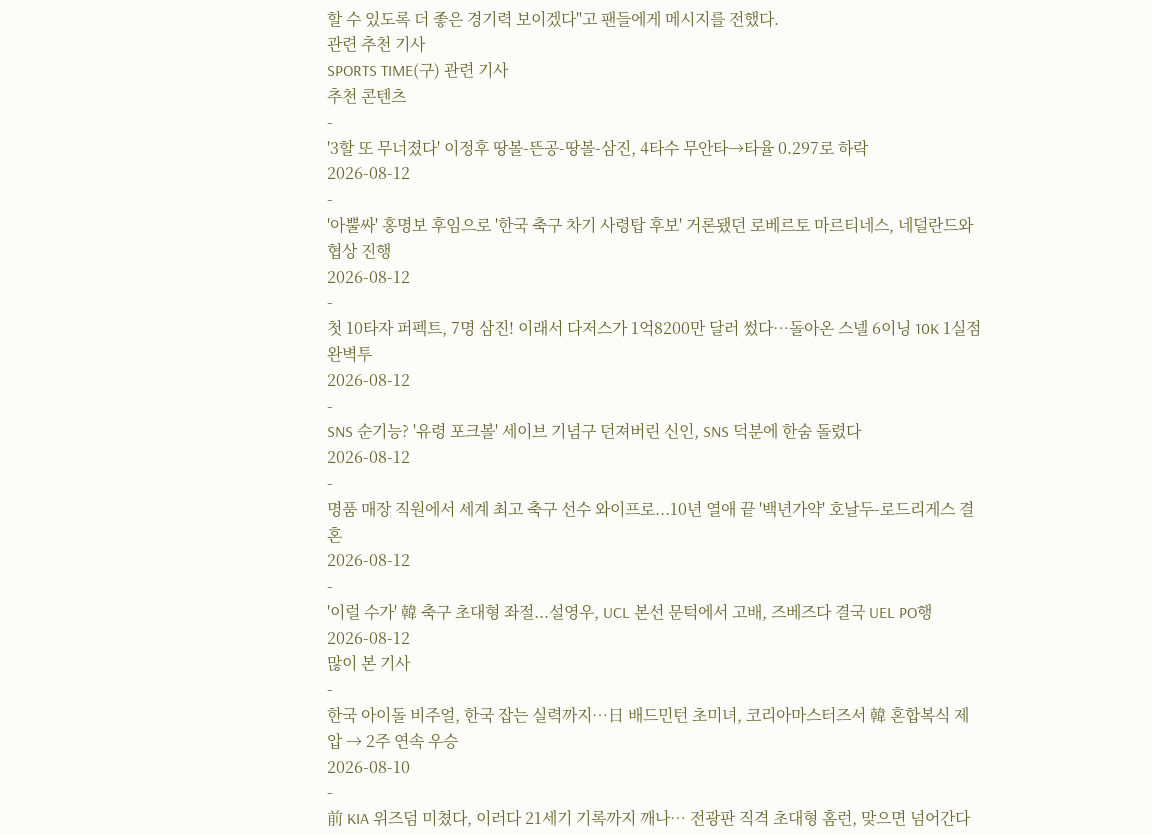할 수 있도록 더 좋은 경기력 보이겠다"고 팬들에게 메시지를 전했다.
관련 추천 기사
SPORTS TIME(구) 관련 기사
추천 콘텐츠
-
'3할 또 무너졌다' 이정후 땅볼-뜬공-땅볼-삼진, 4타수 무안타→타율 0.297로 하락
2026-08-12
-
'아뿔싸' 홍명보 후임으로 '한국 축구 차기 사령탑 후보' 거론됐던 로베르토 마르티네스, 네덜란드와 협상 진행
2026-08-12
-
첫 10타자 퍼펙트, 7명 삼진! 이래서 다저스가 1억8200만 달러 썼다…돌아온 스넬 6이닝 10K 1실점 완벽투
2026-08-12
-
SNS 순기능? '유령 포크볼' 세이브 기념구 던져버린 신인, SNS 덕분에 한숨 돌렸다
2026-08-12
-
명품 매장 직원에서 세계 최고 축구 선수 와이프로...10년 열애 끝 '백년가약' 호날두-로드리게스 결혼
2026-08-12
-
'이럴 수가' 韓 축구 초대형 좌절...설영우, UCL 본선 문턱에서 고배, 즈베즈다 결국 UEL PO행
2026-08-12
많이 본 기사
-
한국 아이돌 비주얼, 한국 잡는 실력까지…日 배드민턴 초미녀, 코리아마스터즈서 韓 혼합복식 제압 → 2주 연속 우승
2026-08-10
-
前 KIA 위즈덤 미쳤다, 이러다 21세기 기록까지 깨나… 전광판 직격 초대형 홈런, 맞으면 넘어간다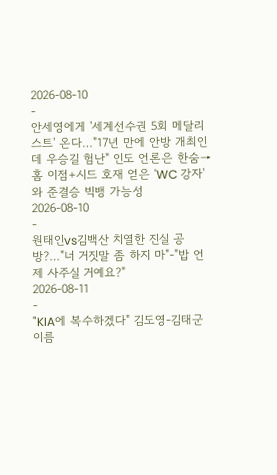2026-08-10
-
안세영에게 '세계선수권 5회 메달리스트' 온다…"17년 만에 안방 개최인데 우승길 험난" 인도 언론은 한숨→홈 이점+시드 호재 얻은 'WC 강자'와 준결승 빅뱅 가능성
2026-08-10
-
원태인vs김백산 치열한 진실 공방?…"너 거짓말 좀 하지 마"-"밥 언제 사주실 거예요?"
2026-08-11
-
"KIA에 복수하겠다" 김도영-김태군 이름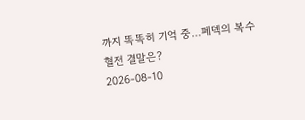까지 똑똑히 기억 중…페덱의 복수혈전 결말은?
2026-08-10